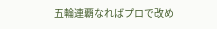五輪連覇なればプロで改め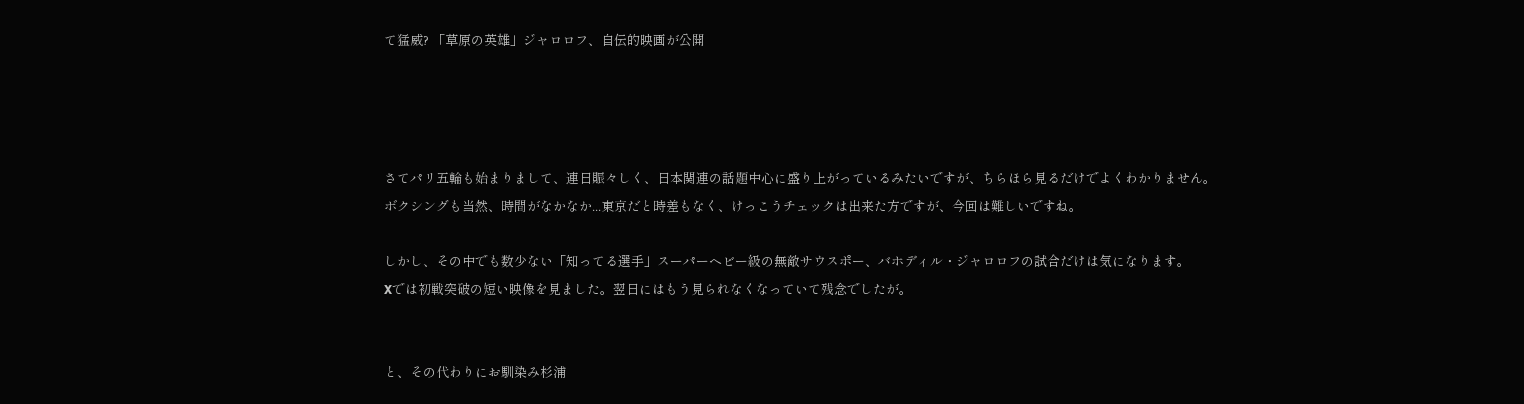て猛威? 「草原の英雄」ジャロロフ、自伝的映画が公開




さてパリ五輪も始まりまして、連日賑々しく、日本関連の話題中心に盛り上がっているみたいですが、ちらほら見るだけでよくわかりません。
ボクシングも当然、時間がなかなか...東京だと時差もなく、けっこうチェックは出来た方ですが、今回は難しいですね。

しかし、その中でも数少ない「知ってる選手」スーパーヘビー級の無敵サウスポー、バホディル・ジャロロフの試合だけは気になります。
Xでは初戦突破の短い映像を見ました。翌日にはもう見られなくなっていて残念でしたが。


と、その代わりにお馴染み杉浦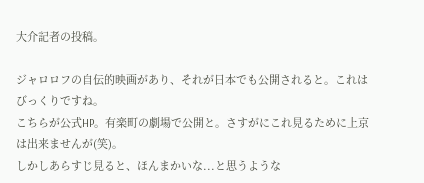大介記者の投稿。

ジャロロフの自伝的映画があり、それが日本でも公開されると。これはびっくりですね。
こちらが公式HP。有楽町の劇場で公開と。さすがにこれ見るために上京は出来ませんが(笑)。
しかしあらすじ見ると、ほんまかいな...と思うような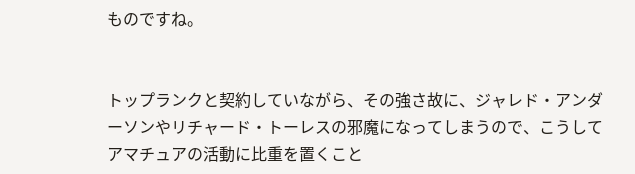ものですね。


トップランクと契約していながら、その強さ故に、ジャレド・アンダーソンやリチャード・トーレスの邪魔になってしまうので、こうしてアマチュアの活動に比重を置くこと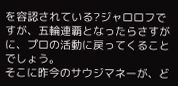を容認されている?ジャロロフですが、五輪連覇となったらさすがに、プロの活動に戻ってくることでしょう。
そこに昨今のサウジマネーが、ど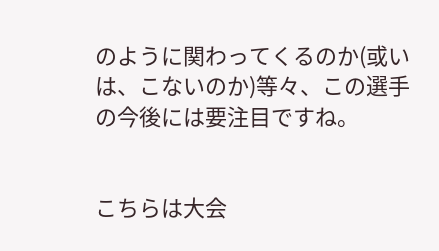のように関わってくるのか(或いは、こないのか)等々、この選手の今後には要注目ですね。


こちらは大会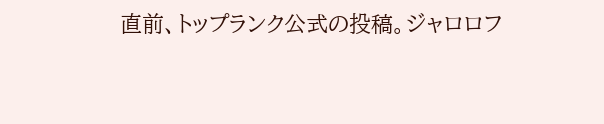直前、トップランク公式の投稿。ジャロロフ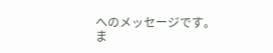へのメッセージです。
ま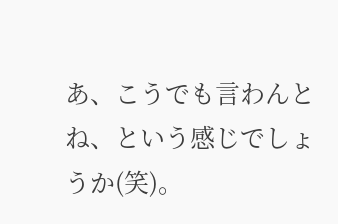あ、こうでも言わんとね、という感じでしょうか(笑)。